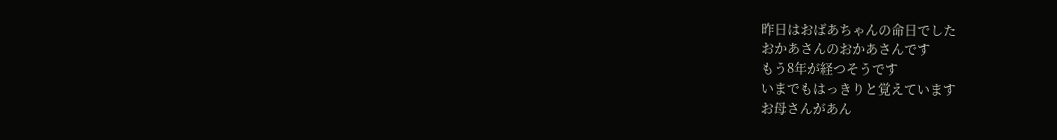昨日はおばあちゃんの命日でした
おかあさんのおかあさんです
もう8年が経つそうです
いまでもはっきりと覚えています
お母さんがあん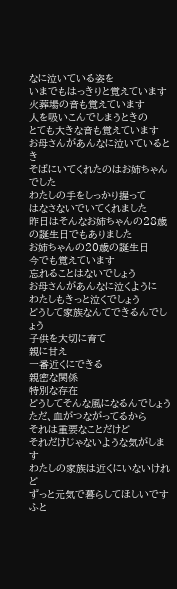なに泣いている姿を
いまでもはっきりと覚えています
火葬場の音も覚えています
人を吸いこんでしまうときの
とても大きな音も覚えています
お母さんがあんなに泣いているとき
そばにいてくれたのはお姉ちゃんでした
わたしの手をしっかり握って
はなさないでいてくれました
昨日はそんなお姉ちゃんの28歳の誕生日でもありました
お姉ちゃんの20歳の誕生日
今でも覚えています
忘れることはないでしょう
お母さんがあんなに泣くように
わたしもきっと泣くでしょう
どうして家族なんてできるんでしょう
子供を大切に育て
親に甘え
一番近くにできる
親密な関係
特別な存在
どうしてそんな風になるんでしょう
ただ、血がつながってるから
それは重要なことだけど
それだけじゃないような気がします
わたしの家族は近くにいないけれど
ずっと元気で暮らしてほしいです
ふと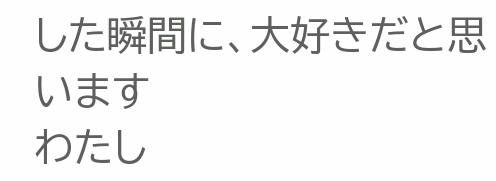した瞬間に、大好きだと思います
わたし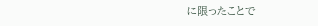に限ったことで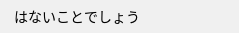はないことでしょう